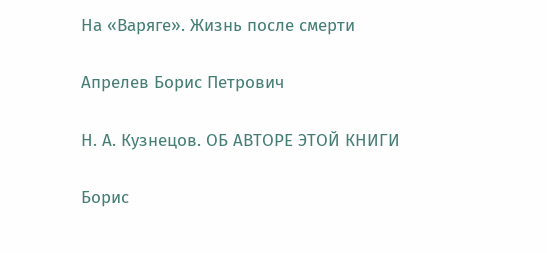На «Варяге». Жизнь после смерти

Апрелев Борис Петрович

Н. А. Кузнецов. ОБ АВТОРЕ ЭТОЙ КНИГИ

Борис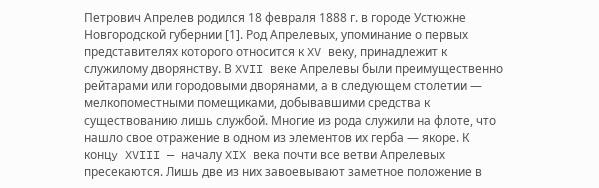Петрович Апрелев родился 18 февраля 1888 г. в городе Устюжне Новгородской губернии [1]. Род Апрелевых, упоминание о первых представителях которого относится к XV веку, принадлежит к служилому дворянству. В XVII веке Апрелевы были преимущественно рейтарами или городовыми дворянами, а в следующем столетии — мелкопоместными помещиками, добывавшими средства к существованию лишь службой. Многие из рода служили на флоте, что нашло свое отражение в одном из элементов их герба — якоре. К кoнцy XVIII — началу XIX века почти все ветви Апрелевых пресекаются. Лишь две из них завоевывают заметное положение в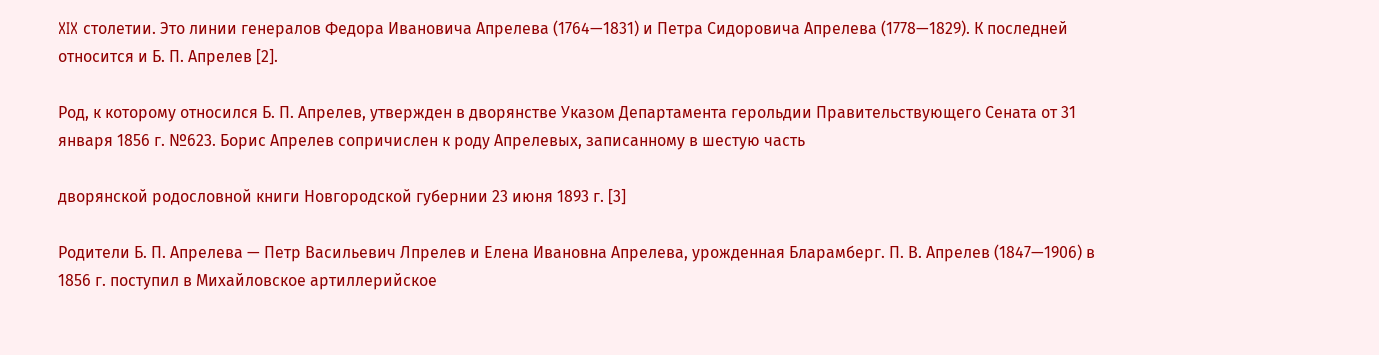XIX столетии. Это линии генералов Федора Ивановича Апрелева (1764—1831) и Петра Сидоровича Апрелева (1778—1829). К последней относится и Б. П. Апрелев [2].

Род, к которому относился Б. П. Апрелев, утвержден в дворянстве Указом Департамента герольдии Правительствующего Сената от 31 января 1856 г. №623. Борис Апрелев сопричислен к роду Апрелевых, записанному в шестую часть

дворянской родословной книги Новгородской губернии 23 июня 1893 г. [3]

Родители Б. П. Апрелева — Петр Васильевич Лпрелев и Елена Ивановна Апрелева, урожденная Бларамберг. П. В. Апрелев (1847—1906) в 1856 г. поступил в Михайловское артиллерийское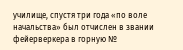училище, спустя три года «по воле начальства» был отчислен в звании фейерверкера в горную №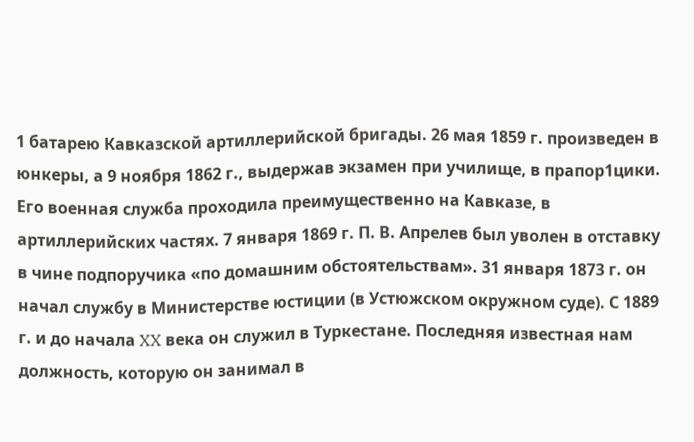1 батарею Кавказской артиллерийской бригады. 26 мая 1859 г. произведен в юнкеры, а 9 ноября 1862 г., выдержав экзамен при училище, в прапор1цики. Его военная служба проходила преимущественно на Кавказе, в артиллерийских частях. 7 января 1869 г. П. В. Апрелев был уволен в отставку в чине подпоручика «по домашним обстоятельствам». 31 января 1873 г. он начал службу в Министерстве юстиции (в Устюжском окружном суде). С 1889 г. и до начала XX века он служил в Туркестане. Последняя известная нам должность, которую он занимал в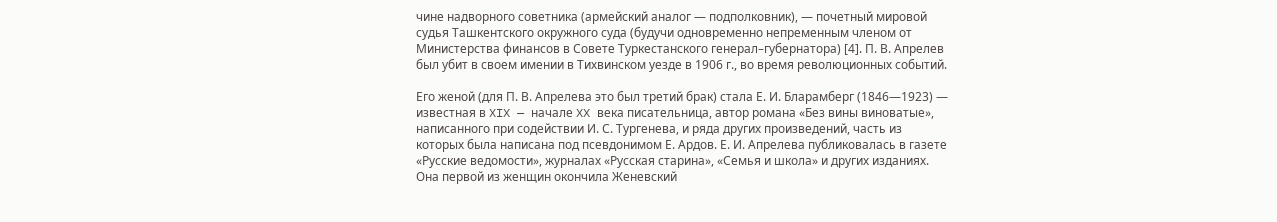чине надворного советника (армейский аналог — подполковник), — почетный мировой судья Ташкентского окружного суда (будучи одновременно непременным членом от Министерства финансов в Совете Туркестанского генерал–губернатора) [4]. П. В. Апрелев был убит в своем имении в Тихвинском уезде в 1906 г., во время революционных событий.

Его женой (для П. В. Апрелева это был третий брак) стала Е. И. Бларамберг (1846—1923) — известная в XIX — начале XX века писательница, автор романа «Без вины виноватые», написанного при содействии И. С. Тургенева, и ряда других произведений, часть из которых была написана под псевдонимом Е. Ардов. Е. И. Апрелева публиковалась в газете «Русские ведомости», журналах «Русская старина», «Семья и школа» и других изданиях. Она первой из женщин окончила Женевский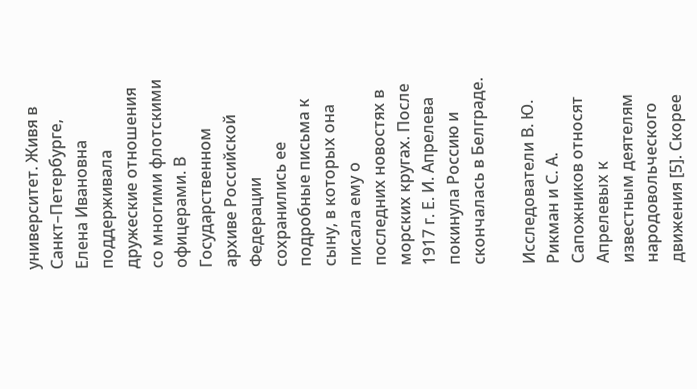университет. Живя в Санкт–Петербурге, Елена Ивановна поддерживала дружеские отношения со многими флотскими офицерами. В Государственном архиве Российской Федерации сохранились ее подробные письма к сыну, в которых она писала ему о последних новостях в морских кругах. После 1917 г. Е. И. Апрелева покинула Россию и скончалась в Белграде.

Исследователи В. Ю. Рикман и С. А. Сапожников относят Апрелевых к известным деятелям народовольческого движения [5]. Скорее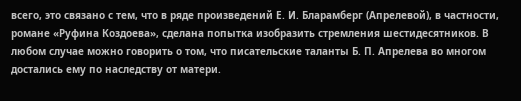всего, это связано с тем, что в ряде произведений Е. И. Бларамберг (Апрелевой), в частности, романе «Руфина Коздоева», сделана попытка изобразить стремления шестидесятников. В любом случае можно говорить о том, что писательские таланты Б. П. Апрелева во многом достались ему по наследству от матери.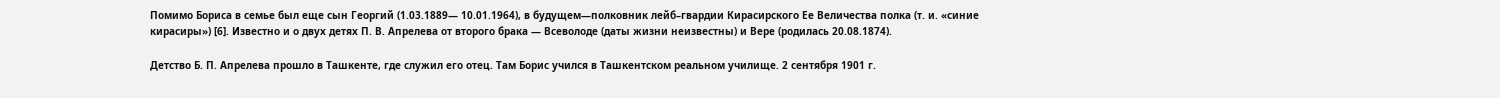Помимо Бориса в семье был еще сын Георгий (1.03.1889— 10.01.1964), в будущем—полковник лейб–гвардии Кирасирского Ее Величества полка (т. и. «синие кирасиры») [6]. Известно и о двух детях П. В. Апрелева от второго брака — Всеволоде (даты жизни неизвестны) и Вере (родилась 20.08.1874).

Детство Б. П. Апрелева прошло в Ташкенте, где служил его отец. Там Борис учился в Ташкентском реальном училище. 2 сентября 1901 г.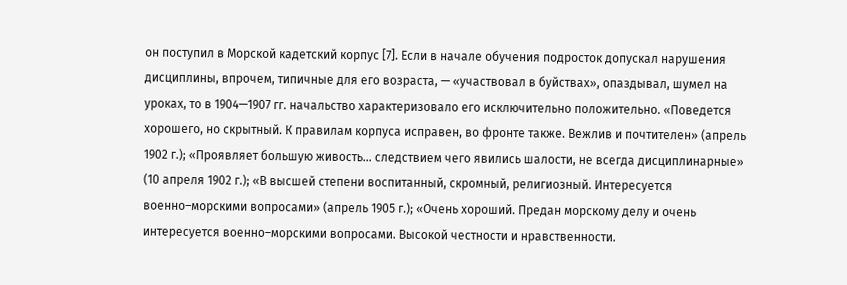он поступил в Морской кадетский корпус [7]. Если в начале обучения подросток допускал нарушения дисциплины, впрочем, типичные для его возраста, — «участвовал в буйствах», опаздывал, шумел на уроках, то в 1904—1907 гг. начальство характеризовало его исключительно положительно. «Поведется хорошего, но скрытный. К правилам корпуса исправен, во фронте также. Вежлив и почтителен» (апрель 1902 г.); «Проявляет большую живость… следствием чего явились шалости, не всегда дисциплинарные» (10 апреля 1902 г.); «В высшей степени воспитанный, скромный, религиозный. Интересуется военно–морскими вопросами» (апрель 1905 г.); «Очень хороший. Предан морскому делу и очень интересуется военно–морскими вопросами. Высокой честности и нравственности.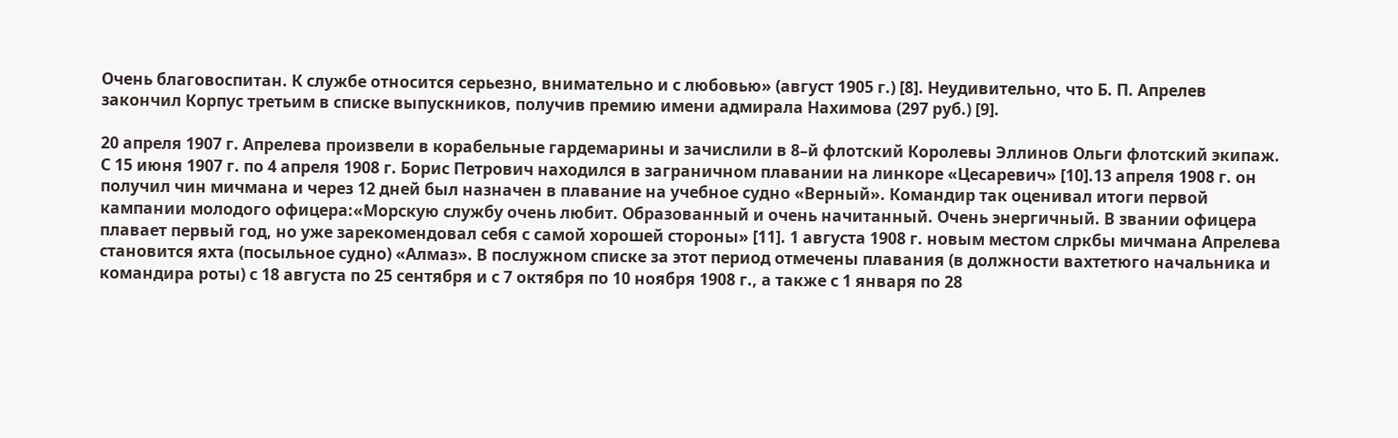Очень благовоспитан. К службе относится серьезно, внимательно и с любовью» (август 1905 г.) [8]. Неудивительно, что Б. П. Апрелев закончил Корпус третьим в списке выпускников, получив премию имени адмирала Нахимова (297 руб.) [9].

20 апреля 1907 г. Апрелева произвели в корабельные гардемарины и зачислили в 8–й флотский Королевы Эллинов Ольги флотский экипаж. С 15 июня 1907 г. по 4 апреля 1908 г. Борис Петрович находился в заграничном плавании на линкоре «Цесаревич» [10].13 апреля 1908 г. он получил чин мичмана и через 12 дней был назначен в плавание на учебное судно «Верный». Командир так оценивал итоги первой кампании молодого офицера:«Морскую службу очень любит. Образованный и очень начитанный. Очень энергичный. В звании офицера плавает первый год, но уже зарекомендовал себя с самой хорошей стороны» [11]. 1 августа 1908 г. новым местом слркбы мичмана Апрелева становится яхта (посыльное судно) «Алмаз». В послужном списке за этот период отмечены плавания (в должности вахтетюго начальника и командира роты) с 18 августа по 25 сентября и с 7 октября по 10 ноября 1908 г., а также с 1 января по 28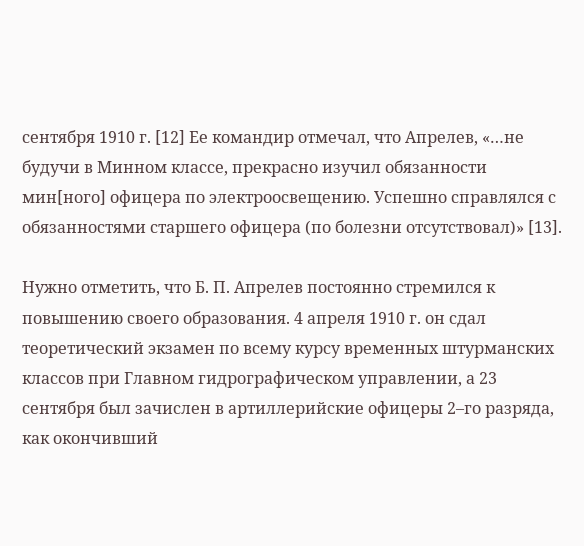сентября 1910 г. [12] Ее командир отмечал, что Апрелев, «…не будучи в Минном классе, прекрасно изучил обязанности мин[ного] офицера по электроосвещению. Успешно справлялся с обязанностями старшего офицера (по болезни отсутствовал)» [13].

Нужно отметить, что Б. П. Апрелев постоянно стремился к повышению своего образования. 4 апреля 1910 г. он сдал теоретический экзамен по всему курсу временных штурманских классов при Главном гидрографическом управлении, а 23 сентября был зачислен в артиллерийские офицеры 2–го разряда, как окончивший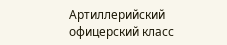Артиллерийский офицерский класс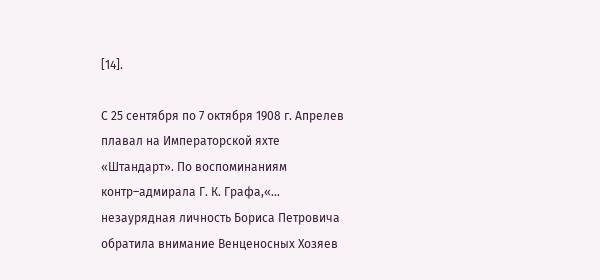[14].

С 25 сентября по 7 октября 1908 г. Апрелев плавал на Императорской яхте «Штандарт». По воспоминаниям контр–адмирала Г. К. Графа,«… незаурядная личность Бориса Петровича обратила внимание Венценосных Хозяев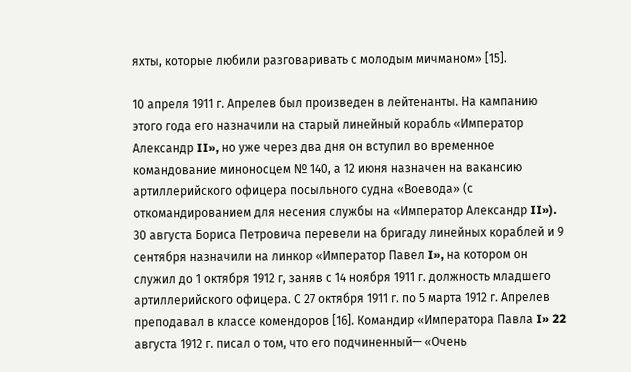яхты, которые любили разговаривать с молодым мичманом» [15].

10 апреля 1911 г. Апрелев был произведен в лейтенанты. На кампанию этого года его назначили на старый линейный корабль «Император Александр II», но уже через два дня он вступил во временное командование миноносцем № 140, а 12 июня назначен на вакансию артиллерийского офицера посыльного судна «Воевода» (с откомандированием для несения службы на «Император Александр II»). 30 августа Бориса Петровича перевели на бригаду линейных кораблей и 9 сентября назначили на линкор «Император Павел I», на котором он служил до 1 октября 1912 г, заняв с 14 ноября 1911 г. должность младшего артиллерийского офицера. С 27 октября 1911 г. по 5 марта 1912 г. Апрелев преподавал в классе комендоров [16]. Командир «Императора Павла I» 22 августа 1912 г. писал о том, что его подчиненный— «Очень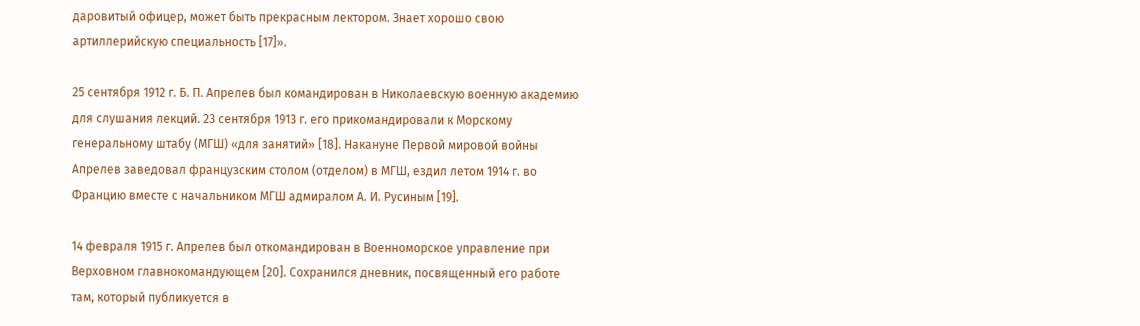даровитый офицер, может быть прекрасным лектором. Знает хорошо свою артиллерийскую специальность [17]».

25 сентября 1912 г. Б. П. Апрелев был командирован в Николаевскую военную академию для слушания лекций. 23 сентября 1913 г. его прикомандировали к Морскому генеральному штабу (МГШ) «для занятий» [18]. Накануне Первой мировой войны Апрелев заведовал французским столом (отделом) в МГШ, ездил летом 1914 г. во Францию вместе с начальником МГШ адмиралом А. И. Русиным [19].

14 февраля 1915 г. Апрелев был откомандирован в Военноморское управление при Верховном главнокомандующем [20]. Сохранился дневник, посвященный его работе там, который публикуется в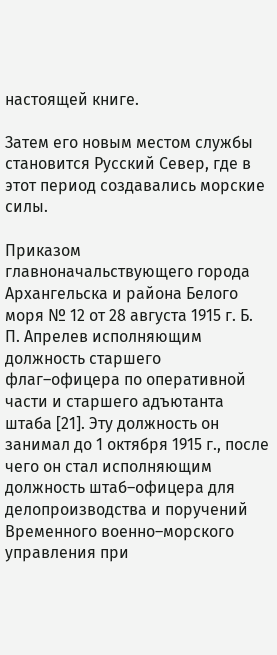настоящей книге.

Затем его новым местом службы становится Русский Север, где в этот период создавались морские силы.

Приказом главноначальствующего города Архангельска и района Белого моря № 12 от 28 августа 1915 г. Б. П. Апрелев исполняющим должность старшего флаг–офицера по оперативной части и старшего адъютанта штаба [21]. Эту должность он занимал до 1 октября 1915 г., после чего он стал исполняющим должность штаб–офицера для делопроизводства и поручений Временного военно–морского управления при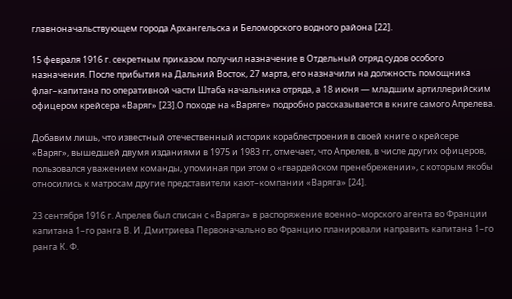главноначальствующем города Архангельска и Беломорского водного района [22].

15 февраля 1916 г. секретным приказом получил назначение в Отдельный отряд судов особого назначения. После прибытия на Дальний Восток, 27 марта, его назначили на должность помощника флаг–капитана по оперативной части Штаба начальника отряда, а 18 июня — младшим артиллерийским офицером крейсера «Варяг» [23].О походе на «Варяге» подробно рассказывается в книге самого Апрелева.

Добавим лишь, что известный отечественный историк кораблестроения в своей книге о крейсере «Варяг», вышедшей двумя изданиями в 1975 и 1983 гг, отмечает, что Апрелев, в числе других офицеров, пользовался уважением команды, упоминая при этом о «гвардейском пренебрежении», с которым якобы относились к матросам другие представители кают–компании «Варяга» [24].

23 сентября 1916 г. Апрелев был списан с «Варяга» в распоряжение военно–морского агента во Франции капитана 1–го ранга В. И. Дмитриева Первоначально во Францию планировали направить капитана 1–го ранга К. Ф.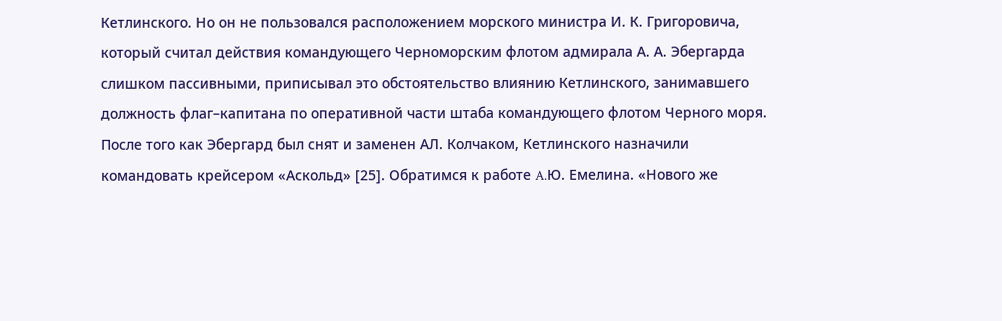Кетлинского. Но он не пользовался расположением морского министра И. К. Григоровича, который считал действия командующего Черноморским флотом адмирала А. А. Эбергарда слишком пассивными, приписывал это обстоятельство влиянию Кетлинского, занимавшего должность флаг–капитана по оперативной части штаба командующего флотом Черного моря. После того как Эбергард был снят и заменен АЛ. Колчаком, Кетлинского назначили командовать крейсером «Аскольд» [25]. Обратимся к работе A.Ю. Емелина. «Нового же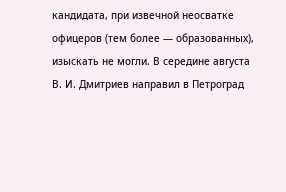кандидата, при извечной неосватке офицеров (тем более — образованных), изыскать не могли. В середине августа В. И. Дмитриев направил в Петроград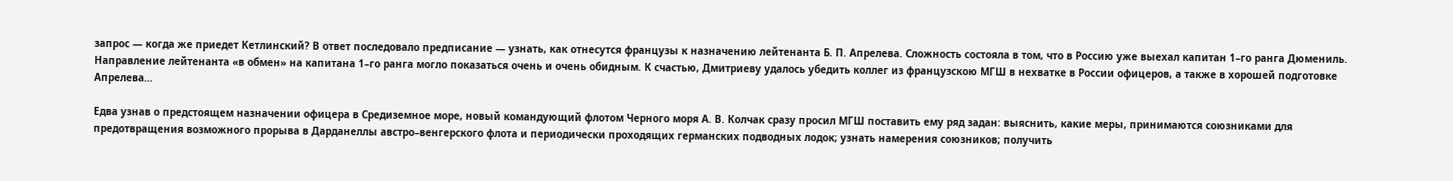запрос — когда же приедет Кетлинский? В ответ последовало предписание — узнать, как отнесутся французы к назначению лейтенанта Б. П. Апрелева. Сложность состояла в том, что в Россию уже выехал капитан 1–го ранга Дюмениль. Направление лейтенанта «в обмен» на капитана 1–го ранга могло показаться очень и очень обидным. К счастью, Дмитриеву удалось убедить коллег из французскою МГШ в нехватке в России офицеров, а также в хорошей подготовке Апрелева…

Едва узнав о предстоящем назначении офицера в Средиземное море, новый командующий флотом Черного моря А. В. Колчак сразу просил МГШ поставить ему ряд задан: выяснить, какие меры, принимаются союзниками для предотвращения возможного прорыва в Дарданеллы австро–венгерского флота и периодически проходящих германских подводных лодок; узнать намерения союзников; получить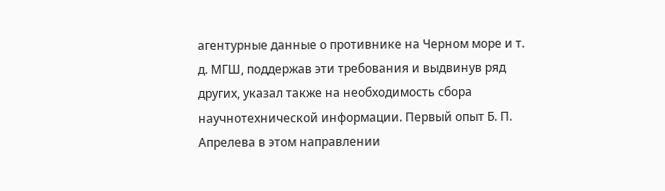агентурные данные о противнике на Черном море и т. д. МГШ, поддержав эти требования и выдвинув ряд других, указал также на необходимость сбора научнотехнической информации. Первый опыт Б. П. Апрелева в этом направлении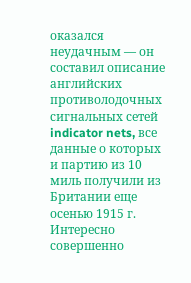оказался неудачным — он составил описание английских противолодочных сигнальных сетей indicator nets, все данные о которых и партию из 10 миль получили из Британии еще осенью 1915 г. Интересно совершенно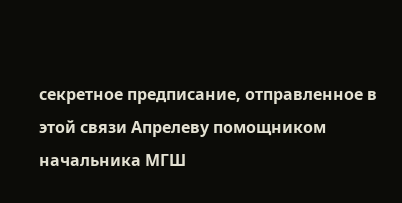секретное предписание, отправленное в этой связи Апрелеву помощником начальника МГШ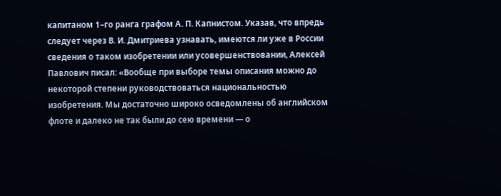капитаном 1–го ранга графом А. П. Капнистом. Указав, что впредь следует через В. И. Дмитриева узнавать, имеются ли уже в России сведения о таком изобретении или усовершенствовании, Алексей Павлович писал: «Вообще при выборе темы описания можно до некоторой степени руководствоваться национальностью изобретения. Мы достаточно широко осведомлены об английском флоте и далеко не так были до сею времени — о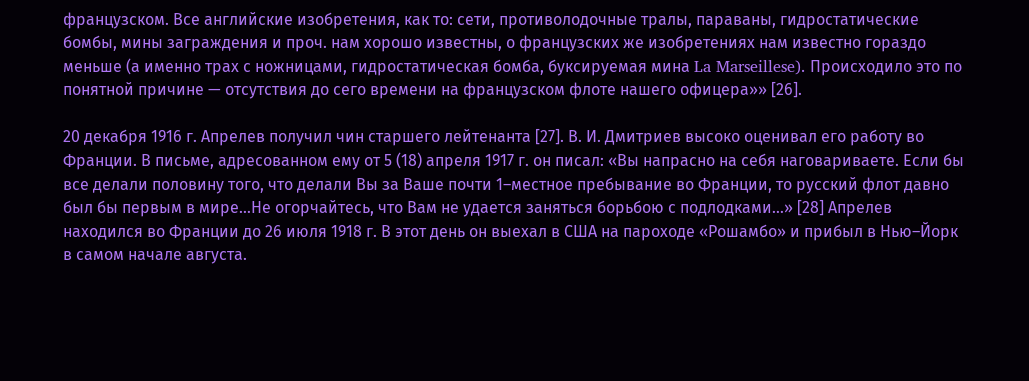французском. Все английские изобретения, как то: сети, противолодочные тралы, параваны, гидростатические бомбы, мины заграждения и проч. нам хорошо известны, о французских же изобретениях нам известно гораздо меньше (а именно трах с ножницами, гидростатическая бомба, буксируемая мина La Marseillese). Происходило это по понятной причине — отсутствия до сего времени на французском флоте нашего офицера»» [26].

20 декабря 1916 г. Апрелев получил чин старшего лейтенанта [27]. В. И. Дмитриев высоко оценивал его работу во Франции. В письме, адресованном ему от 5 (18) апреля 1917 г. он писал: «Вы напрасно на себя наговариваете. Если бы все делали половину того, что делали Вы за Ваше почти 1–местное пребывание во Франции, то русский флот давно был бы первым в мире…Не огорчайтесь, что Вам не удается заняться борьбою с подлодками…» [28] Апрелев находился во Франции до 26 июля 1918 г. В этот день он выехал в США на пароходе «Рошамбо» и прибыл в Нью–Йорк в самом начале августа.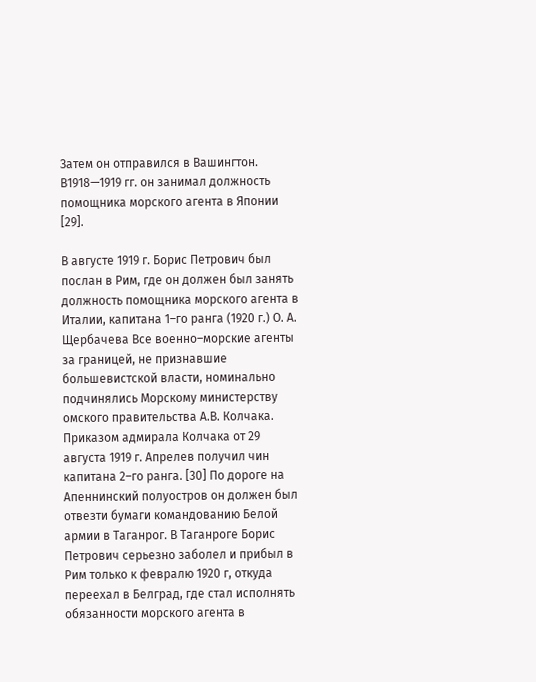Затем он отправился в Вашингтон. В1918—1919 гг. он занимал должность помощника морского агента в Японии [29].

В августе 1919 г. Борис Петрович был послан в Рим, где он должен был занять должность помощника морского агента в Италии, капитана 1–го ранга (1920 г.) О. А. Щербачева Все военно–морские агенты за границей, не признавшие большевистской власти, номинально подчинялись Морскому министерству омского правительства А.В. Колчака. Приказом адмирала Колчака от 29 августа 1919 г. Апрелев получил чин капитана 2–го ранга. [30] По дороге на Апеннинский полуостров он должен был отвезти бумаги командованию Белой армии в Таганрог. В Таганроге Борис Петрович серьезно заболел и прибыл в Рим только к февралю 1920 г, откуда переехал в Белград, где стал исполнять обязанности морского агента в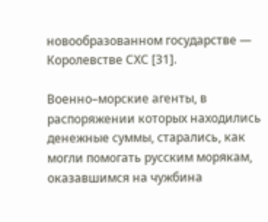новообразованном государстве — Королевстве СХС [31].

Военно–морские агенты, в распоряжении которых находились денежные суммы, старались, как могли помогать русским морякам, оказавшимся на чужбина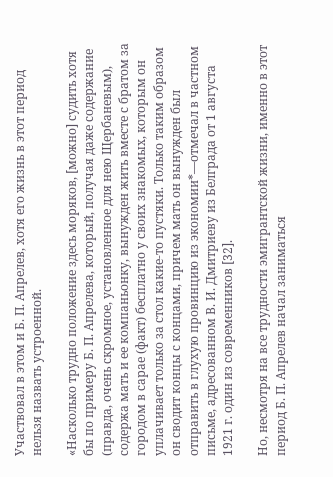Участвовал в этом и Б. П. Апрелев, хотя его жизнь в этот период нельзя назвать устроенной.

«Насколько трудно положение здесь моряков, [можно] судить хотя бы по примеру Б. П. Апрелева, который, получая даже содержание (правда, очень скромное, установленное для нею Щербаневым), содержа мать и ее компаньонку, вынужден жить вместе с братом за городом в сарае (факт) бесплатно у своих знакомых, которым он уплачивает только за стол какие‑то пустяки. Только таким образом он сводит концы с концами, причем мать он вынужден был отправить в глухую провинцию из экономии*—отмечал в частном письме, адресованном В. И. Дмитриеву из Белграда от 1 августа 1921 г. один из современников [32].

Но, несмотря на все трудности эмигрантской жизни, именно в этот период Б. П. Апрелев начал заниматься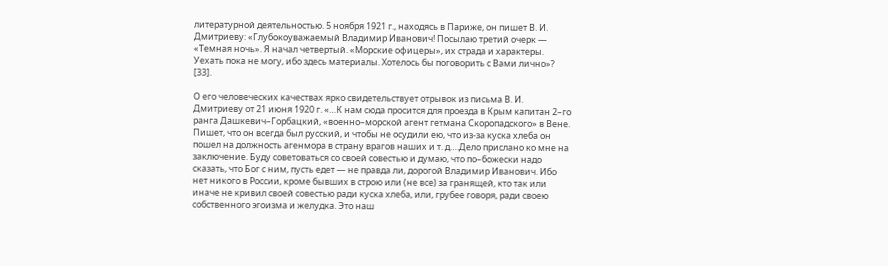литературной деятельностью. 5 ноября 1921 г., находясь в Париже, он пишет В. И. Дмитриеву: «Глубокоуважаемый Владимир Иванович! Посылаю третий очерк — «Темная ночь». Я начал четвертый. «Морские офицеры», их страда и характеры. Уехать пока не могу, ибо здесь материалы. Хотелось бы поговорить с Вами лично»? [33].

О его человеческих качествах ярко свидетельствует отрывок из письма В. И. Дмитриеву от 21 июня 1920 г. «…К нам сюда просится для проезда в Крым капитан 2–го ранга Дашкевич–Горбацкий, «военно–морской агент гетмана Скоропадского» в Вене. Пишет, что он всегда был русский, и чтобы не осудили ею, что из‑за куска хлеба он пошел на должность агенмора в страну врагов наших и т. д….Дело прислано ко мне на заключение. Буду советоваться со своей совестью и думаю, что по–божески надо сказать, что Бог с ним, пусть едет — не правда ли, дорогой Владимир Иванович. Ибо нет никого в России, кроме бывших в строю или (не все) за гранящей, кто так или иначе не кривил своей совестью ради куска хлеба, или, грубее говоря, ради своею собственного эгоизма и желудка. Это наш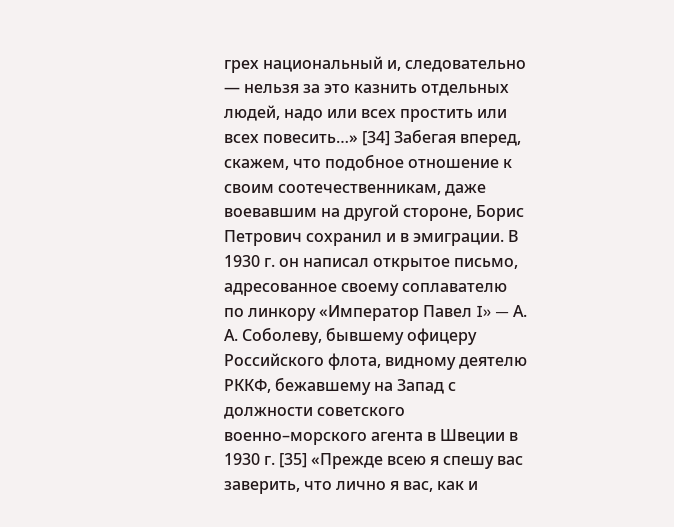грех национальный и, следовательно — нельзя за это казнить отдельных людей, надо или всех простить или всех повесить…» [34] Забегая вперед, скажем, что подобное отношение к своим соотечественникам, даже воевавшим на другой стороне, Борис Петрович сохранил и в эмиграции. В 1930 г. он написал открытое письмо, адресованное своему соплавателю по линкору «Император Павел I» — А. А. Соболеву, бывшему офицеру Российского флота, видному деятелю РККФ, бежавшему на Запад с должности советского военно–морского агента в Швеции в 1930 г. [35] «Прежде всею я спешу вас заверить, что лично я вас, как и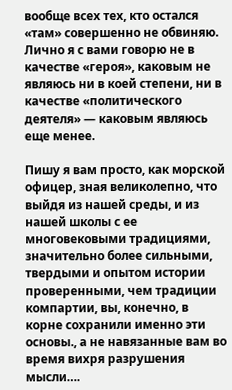вообще всех тех, кто остался «там» совершенно не обвиняю. Лично я с вами говорю не в качестве «героя», каковым не являюсь ни в коей степени, ни в качестве «политического деятеля» — каковым являюсь еще менее.

Пишу я вам просто, как морской офицер, зная великолепно, что выйдя из нашей среды, и из нашей школы с ее многовековыми традициями, значительно более сильными, твердыми и опытом истории проверенными, чем традиции компартии, вы, конечно, в корне сохранили именно эти основы., а не навязанные вам во время вихря разрушения мысли….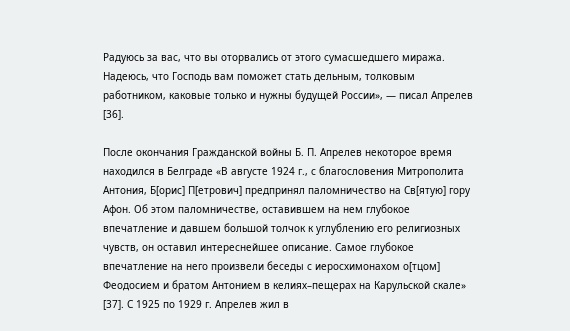Радуюсь за вас, что вы оторвались от этого сумасшедшего миража. Надеюсь, что Господь вам поможет стать дельным, толковым работником, каковые только и нужны будущей России», — писал Апрелев [36].

После окончания Гражданской войны Б. П. Апрелев некоторое время находился в Белграде «В августе 1924 г., с благословения Митрополита Антония, Б[орис] П[етрович] предпринял паломничество на Св[ятую] гору Афон. Об этом паломничестве, оставившем на нем глубокое впечатление и давшем большой толчок к углублению его религиозных чувств, он оставил интереснейшее описание. Самое глубокое впечатление на него произвели беседы с иеросхимонахом о[тцом] Феодосием и братом Антонием в келиях–пещерах на Карульской скале» [37]. С 1925 по 1929 г. Апрелев жил в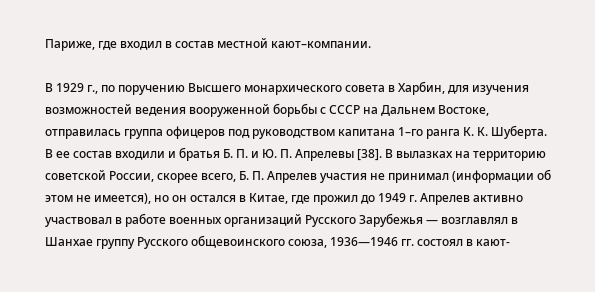Париже, где входил в состав местной кают–компании.

В 1929 г., по поручению Высшего монархического совета в Харбин, для изучения возможностей ведения вооруженной борьбы с СССР на Дальнем Востоке, отправилась группа офицеров под руководством капитана 1–го ранга К. К. Шуберта. В ее состав входили и братья Б. П. и Ю. П. Апрелевы [38]. В вылазках на территорию советской России, скорее всего, Б. П. Апрелев участия не принимал (информации об этом не имеется), но он остался в Китае, где прожил до 1949 г. Апрелев активно участвовал в работе военных организаций Русского Зарубежья — возглавлял в Шанхае группу Русского общевоинского союза, 1936—1946 гг. состоял в кают-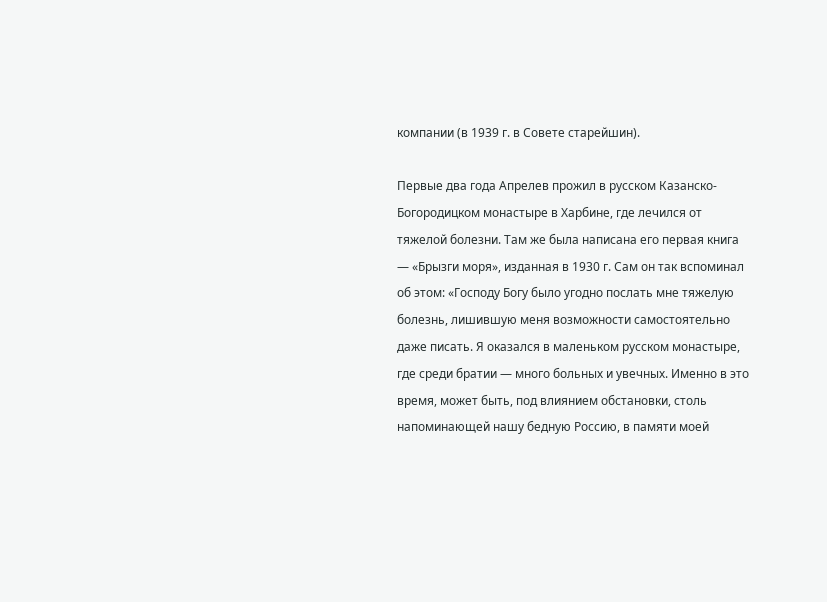компании (в 1939 г. в Совете старейшин).

Первые два года Апрелев прожил в русском Казанско- Богородицком монастыре в Харбине, где лечился от тяжелой болезни. Там же была написана его первая книга — «Брызги моря», изданная в 1930 г. Сам он так вспоминал об этом: «Господу Богу было угодно послать мне тяжелую болезнь, лишившую меня возможности самостоятельно даже писать. Я оказался в маленьком русском монастыре, где среди братии — много больных и увечных. Именно в это время, может быть, под влиянием обстановки, столь напоминающей нашу бедную Россию, в памяти моей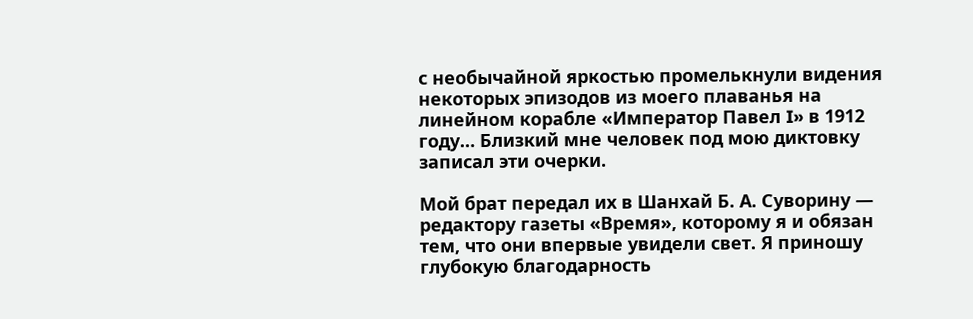с необычайной яркостью промелькнули видения некоторых эпизодов из моего плаванья на линейном корабле «Император Павел I» в 1912 году… Близкий мне человек под мою диктовку записал эти очерки.

Мой брат передал их в Шанхай Б. А. Суворину — редактору газеты «Время», которому я и обязан тем, что они впервые увидели свет. Я приношу глубокую благодарность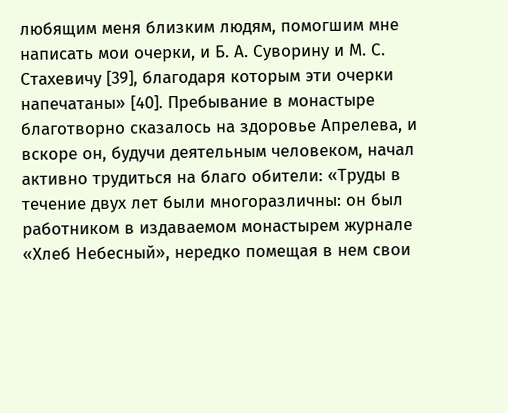любящим меня близким людям, помогшим мне написать мои очерки, и Б. А. Суворину и М. С. Стахевичу [39], благодаря которым эти очерки напечатаны» [40]. Пребывание в монастыре благотворно сказалось на здоровье Апрелева, и вскоре он, будучи деятельным человеком, начал активно трудиться на благо обители: «Труды в течение двух лет были многоразличны: он был работником в издаваемом монастырем журнале «Хлеб Небесный», нередко помещая в нем свои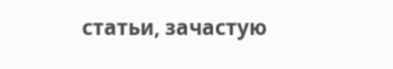статьи, зачастую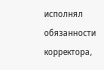исполнял обязанности корректора,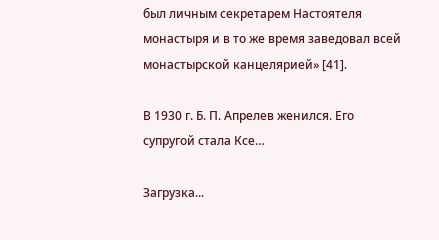был личным секретарем Настоятеля монастыря и в то же время заведовал всей монастырской канцелярией» [41].

В 1930 г. Б. П. Апрелев женился. Его супругой стала Ксе…

Загрузка...